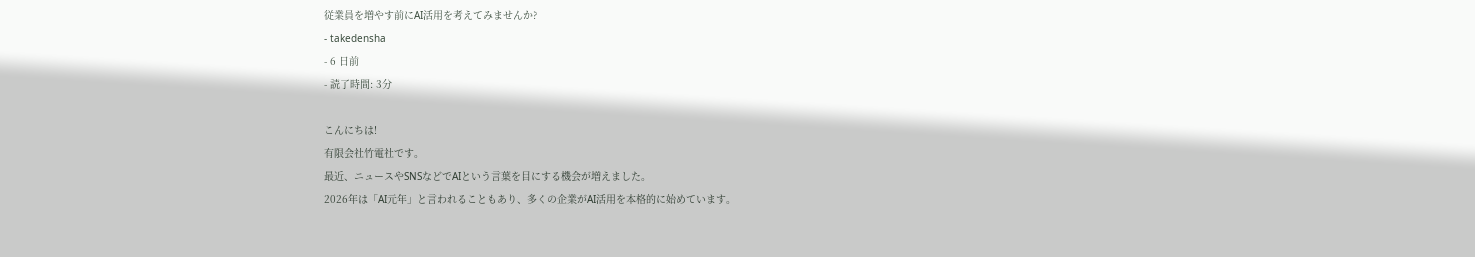従業員を増やす前にAI活用を考えてみませんか?
- takedensha
- 6 日前
- 読了時間: 3分

こんにちは!
有限会社竹電社です。
最近、ニュースやSNSなどでAIという言葉を目にする機会が増えました。
2026年は「AI元年」と言われることもあり、多くの企業がAI活用を本格的に始めています。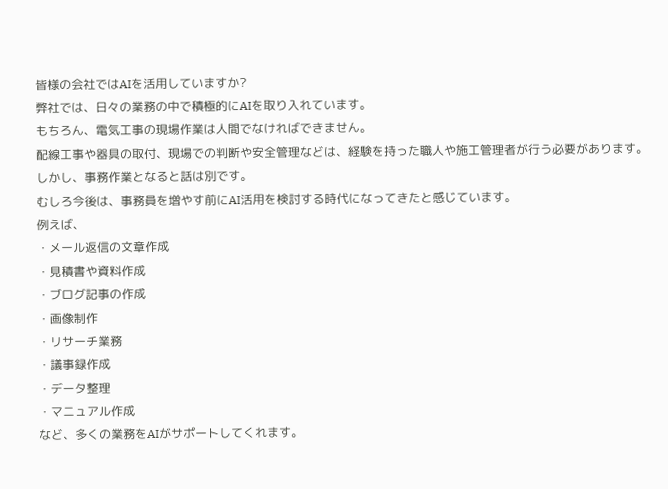皆様の会社ではAIを活用していますか?
弊社では、日々の業務の中で積極的にAIを取り入れています。
もちろん、電気工事の現場作業は人間でなければできません。
配線工事や器具の取付、現場での判断や安全管理などは、経験を持った職人や施工管理者が行う必要があります。
しかし、事務作業となると話は別です。
むしろ今後は、事務員を増やす前にAI活用を検討する時代になってきたと感じています。
例えば、
・メール返信の文章作成
・見積書や資料作成
・ブログ記事の作成
・画像制作
・リサーチ業務
・議事録作成
・データ整理
・マニュアル作成
など、多くの業務をAIがサポートしてくれます。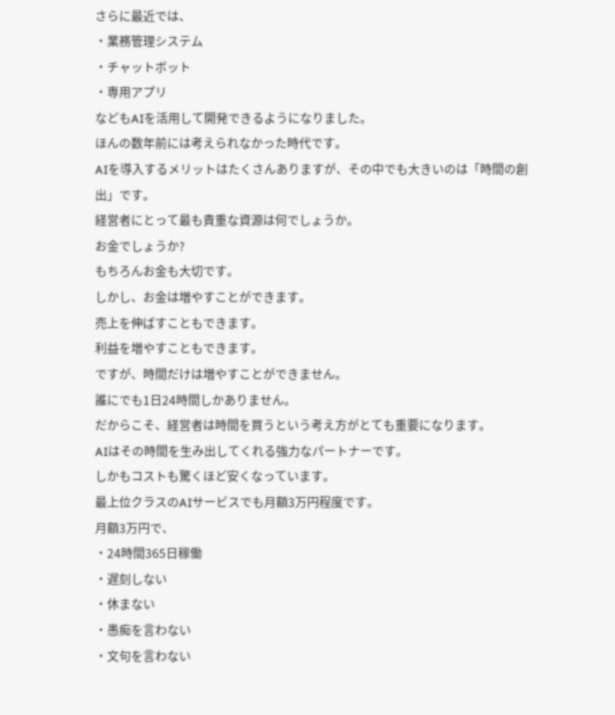さらに最近では、
・業務管理システム
・チャットボット
・専用アプリ
などもAIを活用して開発できるようになりました。
ほんの数年前には考えられなかった時代です。
AIを導入するメリットはたくさんありますが、その中でも大きいのは「時間の創出」です。
経営者にとって最も貴重な資源は何でしょうか。
お金でしょうか?
もちろんお金も大切です。
しかし、お金は増やすことができます。
売上を伸ばすこともできます。
利益を増やすこともできます。
ですが、時間だけは増やすことができません。
誰にでも1日24時間しかありません。
だからこそ、経営者は時間を買うという考え方がとても重要になります。
AIはその時間を生み出してくれる強力なパートナーです。
しかもコストも驚くほど安くなっています。
最上位クラスのAIサービスでも月額3万円程度です。
月額3万円で、
・24時間365日稼働
・遅刻しない
・休まない
・愚痴を言わない
・文句を言わない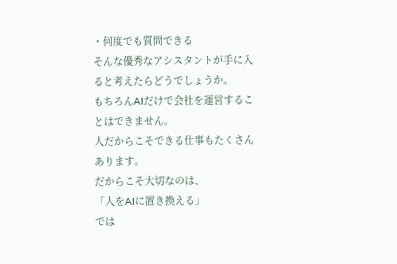・何度でも質問できる
そんな優秀なアシスタントが手に入ると考えたらどうでしょうか。
もちろんAIだけで会社を運営することはできません。
人だからこそできる仕事もたくさんあります。
だからこそ大切なのは、
「人をAIに置き換える」
では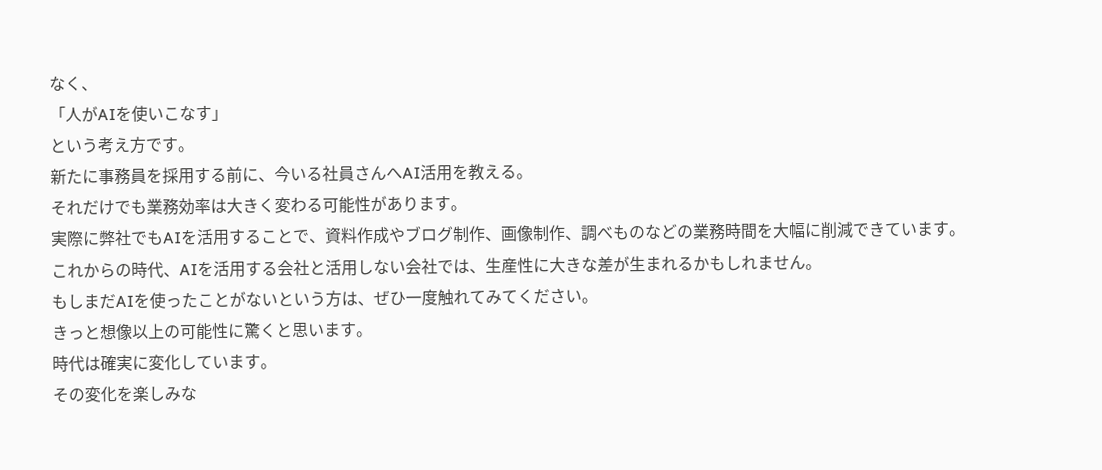なく、
「人がAIを使いこなす」
という考え方です。
新たに事務員を採用する前に、今いる社員さんへAI活用を教える。
それだけでも業務効率は大きく変わる可能性があります。
実際に弊社でもAIを活用することで、資料作成やブログ制作、画像制作、調べものなどの業務時間を大幅に削減できています。
これからの時代、AIを活用する会社と活用しない会社では、生産性に大きな差が生まれるかもしれません。
もしまだAIを使ったことがないという方は、ぜひ一度触れてみてください。
きっと想像以上の可能性に驚くと思います。
時代は確実に変化しています。
その変化を楽しみな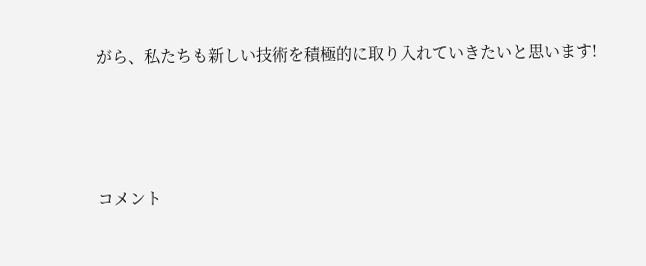がら、私たちも新しい技術を積極的に取り入れていきたいと思います!





コメント